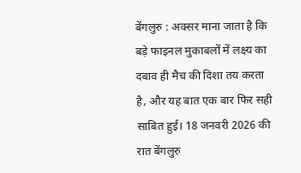बेंगलुरु : अक्सर माना जाता है कि बड़े फाइनल मुकाबलों में लक्ष्य का दबाव ही मैच की दिशा तय करता है, और यह बात एक बार फिर सही साबित हुई। 18 जनवरी 2026 की रात बेंगलुरु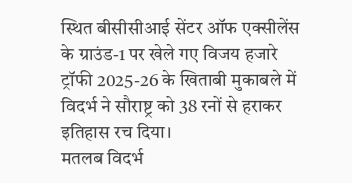स्थित बीसीसीआई सेंटर ऑफ एक्सीलेंस के ग्राउंड-1 पर खेले गए विजय हजारे ट्रॉफी 2025-26 के खिताबी मुकाबले में विदर्भ ने सौराष्ट्र को 38 रनों से हराकर इतिहास रच दिया।
मतलब विदर्भ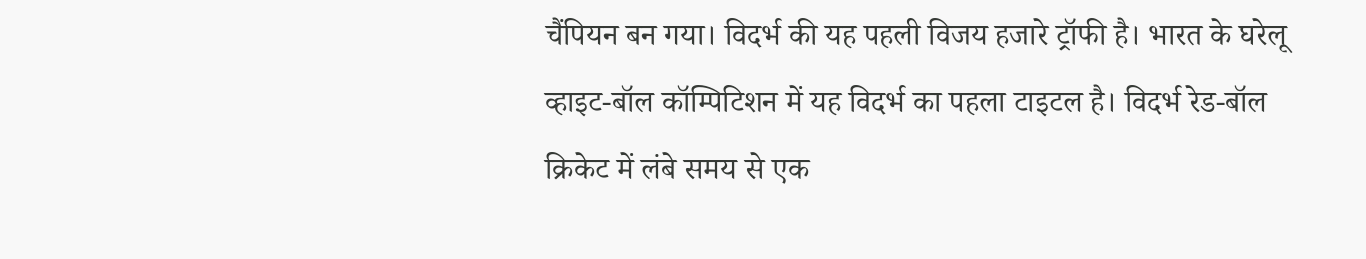चैंपियन बन गया। विदर्भ की यह पहली विजय हजारे ट्रॉफी है। भारत के घरेलू व्हाइट-बॉल कॉम्पिटिशन में यह विदर्भ का पहला टाइटल है। विदर्भ रेड-बॉल क्रिकेट में लंबे समय से एक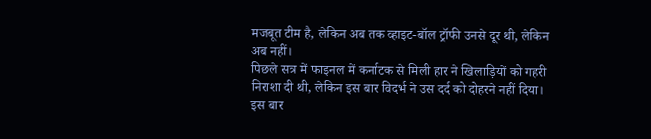मजबूत टीम है, लेकिन अब तक व्हाइट-बॉल ट्रॉफी उनसे दूर थी, लेकिन अब नहीं।
पिछले सत्र में फाइनल में कर्नाटक से मिली हार ने खिलाड़ियों को गहरी निराशा दी थी, लेकिन इस बार विदर्भ ने उस दर्द को दोहरने नहीं दिया। इस बार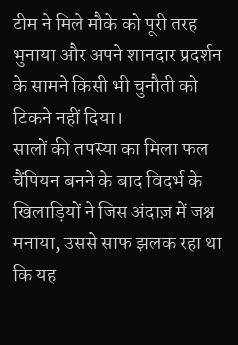टीम ने मिले मौके को पूरी तरह भुनाया और अपने शानदार प्रदर्शन के सामने किसी भी चुनौती को टिकने नहीं दिया।
सालों की तपस्या का मिला फल
चैंपियन बनने के बाद विदर्भ के खिलाड़ियों ने जिस अंदाज़ में जश्न मनाया, उससे साफ झलक रहा था कि यह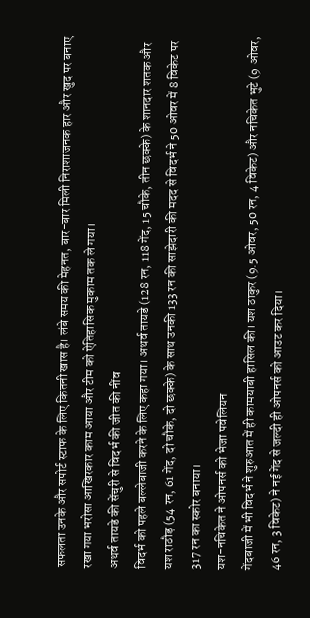सफलता उनके और सपोर्ट स्टाफ के लिए कितनी खास है। लंबे समय की मेहनत, बार-बार मिली निराशाजनक हार और खुद पर बनाए रखा गया भरोसा आखिरकार काम आया और टीम को ऐतिहासिक मुकाम तक ले गया।
अथर्व तायडे की सेंचुरी से विदर्भ की जीत की नींव
विदर्भ को पहले बल्लेबाजी करने के लिए कहा गया। अथर्व तायडे (128 रन, 118 गेंद, 15 चौके, तीन छक्के) के शानदार शतक और यश राठौड़ (54 रन, 61 गेंद, दो चौके, दो छक्के) के साथ उनकी 133 रन की साझेदारी की मदद से विदर्भ ने 50 ओवर में 8 विकेट पर 317 रन का स्कोर बनाया।
यश-नचिकेत ने ओपनर्स को भेजा पवेलियन
गेंदबाजी में भी विदर्भ ने शुरुआत में ही कामयाबी हासिल की। यश ठाकुर (9.5 ओवर, 50 रन, 4 विकेट) और नचिकेत भुटे (9 ओवर, 46 रन, 3 विकेट) ने नई गेंद से जल्दी ही ओपनर्स को आउट कर दिया।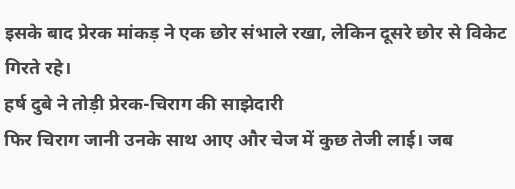इसके बाद प्रेरक मांकड़ ने एक छोर संभाले रखा, लेकिन दूसरे छोर से विकेट गिरते रहे।
हर्ष दुबे ने तोड़ी प्रेरक-चिराग की साझेदारी
फिर चिराग जानी उनके साथ आए और चेज में कुछ तेजी लाई। जब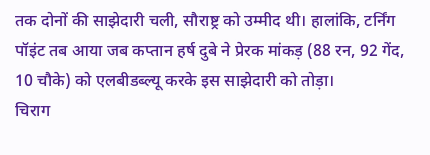तक दोनों की साझेदारी चली, सौराष्ट्र को उम्मीद थी। हालांकि, टर्निंग पॉइंट तब आया जब कप्तान हर्ष दुबे ने प्रेरक मांकड़ (88 रन, 92 गेंद, 10 चौके) को एलबीडब्ल्यू करके इस साझेदारी को तोड़ा।
चिराग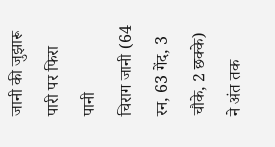जानी की जुझारू पारी पर फिरा पानी
चिराग जानी (64 रन, 63 गेंद, 3 चौके, 2 छक्के) ने अंत तक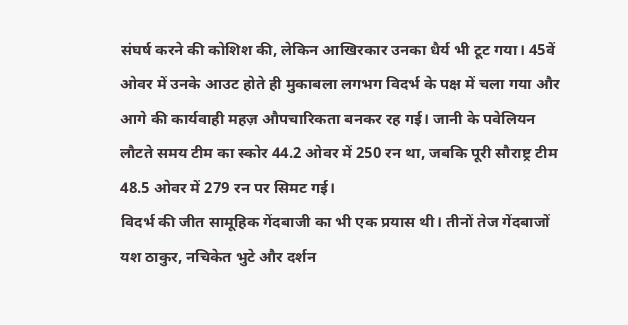संघर्ष करने की कोशिश की, लेकिन आखिरकार उनका धैर्य भी टूट गया। 45वें ओवर में उनके आउट होते ही मुकाबला लगभग विदर्भ के पक्ष में चला गया और आगे की कार्यवाही महज़ औपचारिकता बनकर रह गई। जानी के पवेलियन लौटते समय टीम का स्कोर 44.2 ओवर में 250 रन था, जबकि पूरी सौराष्ट्र टीम 48.5 ओवर में 279 रन पर सिमट गई।
विदर्भ की जीत सामूहिक गेंदबाजी का भी एक प्रयास थी। तीनों तेज गेंदबाजों यश ठाकुर, नचिकेत भुटे और दर्शन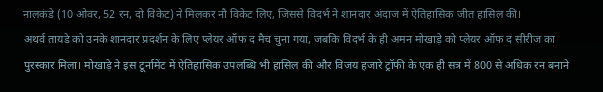नालकंडे (10 ओवर, 52 रन, दो विकेट) ने मिलकर नौ विकेट लिए, जिससे विदर्भ ने शानदार अंदाज में ऐतिहासिक जीत हासिल की।
अथर्व तायडे को उनके शानदार प्रदर्शन के लिए प्लेयर ऑफ द मैच चुना गया, जबकि विदर्भ के ही अमन मोखाड़े को प्लेयर ऑफ द सीरीज का पुरस्कार मिला। मोखाड़े ने इस टूर्नामेंट में ऐतिहासिक उपलब्धि भी हासिल की और विजय हजारे ट्रॉफी के एक ही सत्र में 800 से अधिक रन बनाने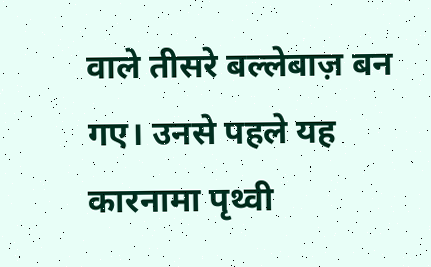वाले तीसरे बल्लेबाज़ बन गए। उनसे पहले यह कारनामा पृथ्वी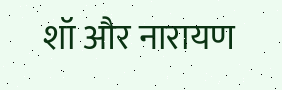शॉ और नारायण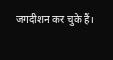जगदीशन कर चुके हैं।